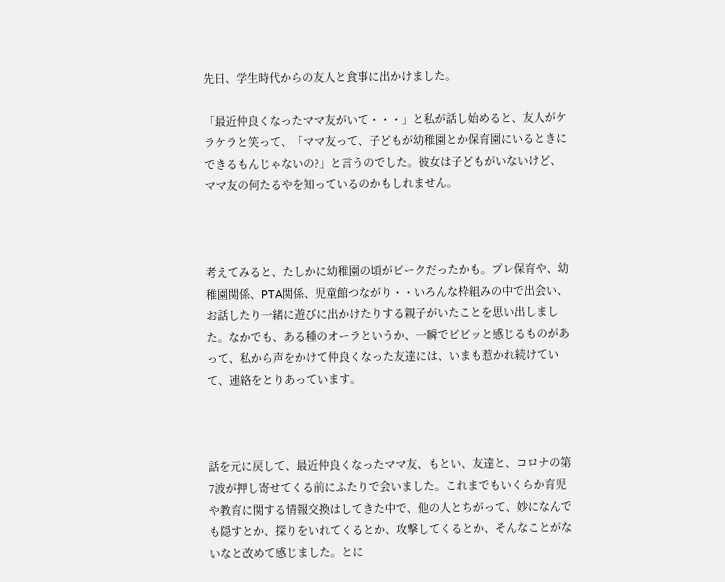先日、学生時代からの友人と食事に出かけました。

「最近仲良くなったママ友がいて・・・」と私が話し始めると、友人がケラケラと笑って、「ママ友って、子どもが幼稚園とか保育園にいるときにできるもんじゃないの?」と言うのでした。彼女は子どもがいないけど、ママ友の何たるやを知っているのかもしれません。



考えてみると、たしかに幼稚園の頃がピークだったかも。プレ保育や、幼稚園関係、PTA関係、児童館つながり・・いろんな枠組みの中で出会い、お話したり一緒に遊びに出かけたりする親子がいたことを思い出しました。なかでも、ある種のオーラというか、一瞬でビビッと感じるものがあって、私から声をかけて仲良くなった友達には、いまも惹かれ続けていて、連絡をとりあっています。



話を元に戻して、最近仲良くなったママ友、もとい、友達と、コロナの第7波が押し寄せてくる前にふたりで会いました。これまでもいくらか育児や教育に関する情報交換はしてきた中で、他の人とちがって、妙になんでも隠すとか、探りをいれてくるとか、攻撃してくるとか、そんなことがないなと改めて感じました。とに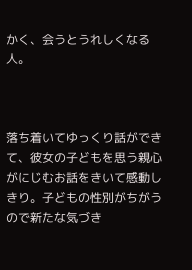かく、会うとうれしくなる人。



落ち着いてゆっくり話ができて、彼女の子どもを思う親心がにじむお話をきいて感動しきり。子どもの性別がちがうので新たな気づき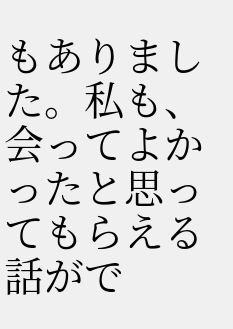もありました。私も、会ってよかったと思ってもらえる話がで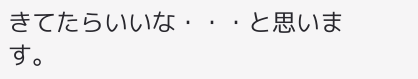きてたらいいな・・・と思います。